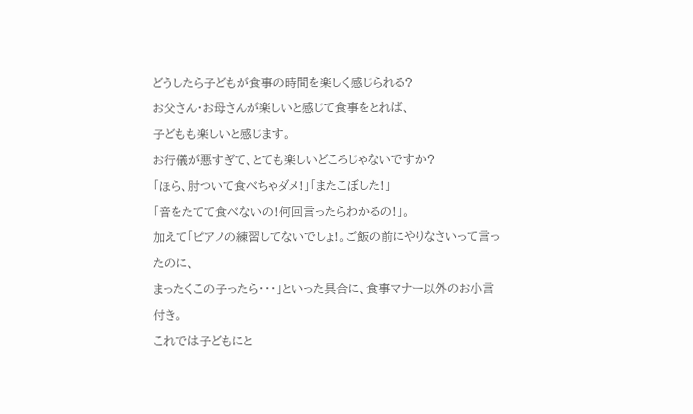どうしたら子どもが食事の時間を楽しく感じられる?
お父さん・お母さんが楽しいと感じて食事をとれば、
子どもも楽しいと感じます。
お行儀が悪すぎて、とても楽しいどころじゃないですか?
「ほら、肘ついて食べちゃダメ!」「またこぼした!」
「音をたてて食べないの!何回言ったらわかるの!」。
加えて「ピアノの練習してないでしょ!。ご飯の前にやりなさいって言ったのに、
まったくこの子ったら・・・」といった具合に、食事マナー以外のお小言付き。
これでは子どもにと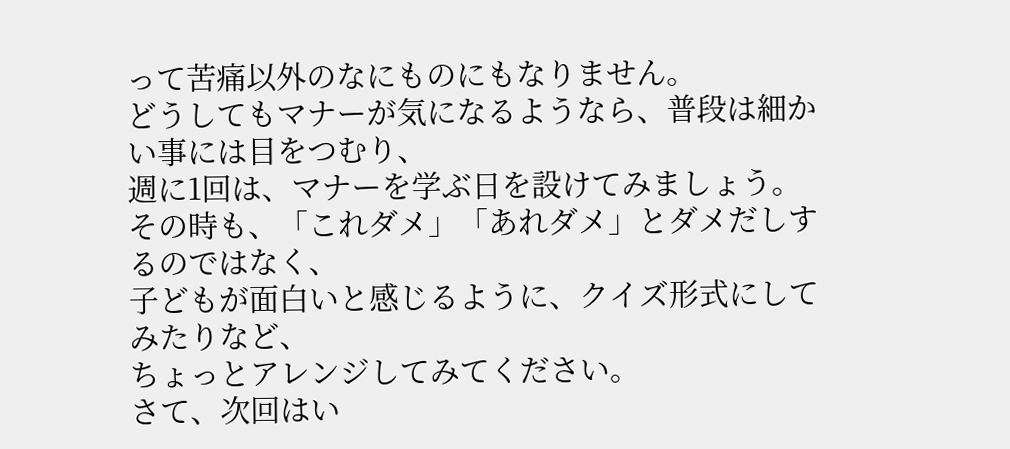って苦痛以外のなにものにもなりません。
どうしてもマナーが気になるようなら、普段は細かい事には目をつむり、
週に1回は、マナーを学ぶ日を設けてみましょう。
その時も、「これダメ」「あれダメ」とダメだしするのではなく、
子どもが面白いと感じるように、クイズ形式にしてみたりなど、
ちょっとアレンジしてみてください。
さて、次回はい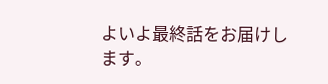よいよ最終話をお届けします。